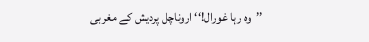’’وہ رہا غورال!‘‘ اروناچل پردیش کے مغربی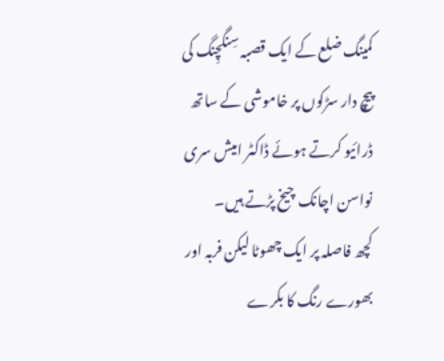کمینگ ضلع کے ایک قصبہ سِنگچِنگ کی پیچ دار سڑکوں پر خاموشی کے ساتھ ڈرائیو کرتے ہوئے ڈاکٹر امیش سری نواسن اچانک چیخ پڑتے ہیں۔
کچھ فاصلہ پر ایک چھوٹا لیکن فربہ اور بھورے رنگ کا بکرے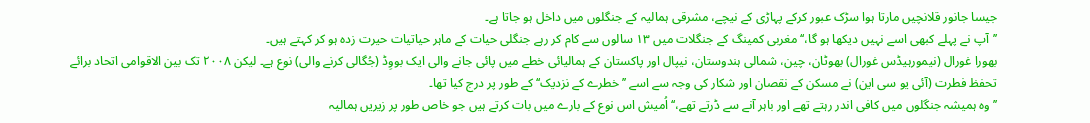جیسا جانور قلانچیں مارتا ہوا سڑک عبور کرکے پہاڑی کے نیچے، مشرقی ہمالیہ کے جنگلوں میں داخل ہو جاتا ہے۔
’’آپ نے پہلے کبھی اسے نہیں دیکھا ہو گا،‘‘ مغربی کمینگ کے جنگلات میں ۱۳ سالوں سے کام کر رہے جنگلی حیات کے ماہر حیاتیات حیرت زدہ ہو کر کہتے ہیں۔
بھورا غورال (نیمورہیڈس غورال) بھوٹان، چین، شمالی ہندوستان، نیپال اور پاکستان کے ہمالیائی خطے میں پائی جانے والی ایک بووِڈ (جُگالی کرنے والی) نوع ہے۔ لیکن ۲۰۰۸ تک بین الاقوامی اتحاد برائے تحفظ فطرت (آئی یو سی این) نے مسکن کے نقصان اور شکار کی وجہ سے اسے ’’خطرے کے نزدیک‘‘ کے طور پر درج کیا تھا۔
’’وہ ہمیشہ جنگلوں میں کافی اندر رہتے تھے اور باہر آنے سے ڈرتے تھے،‘‘ اُمیش اس نوع کے بارے میں بات کرتے ہیں جو خاص طور پر زیریں ہمالیہ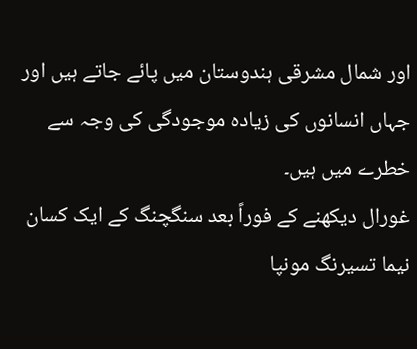اور شمال مشرقی ہندوستان میں پائے جاتے ہیں اور جہاں انسانوں کی زیادہ موجودگی کی وجہ سے خطرے میں ہیں۔
غورال دیکھنے کے فوراً بعد سنگچنگ کے ایک کسان نیما تسیرنگ مونپا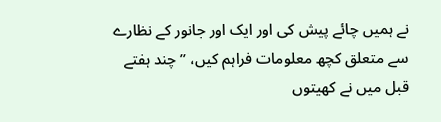نے ہمیں چائے پیش کی اور ایک اور جانور کے نظارے سے متعلق کچھ معلومات فراہم کیں، ’’چند ہفتے قبل میں نے کھیتوں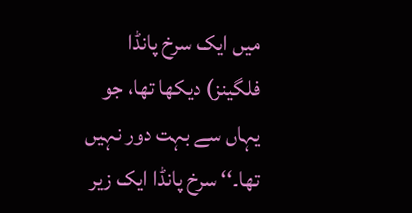میں ایک سرخ پانڈا فلگینز) دیکھا تھا، جو یہاں سے بہت دور نہیں تھا۔‘‘ سرخ پانڈا ایک زیر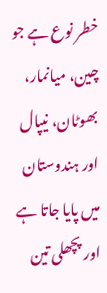خطر نوع ہے جو چین، میانمار، بھوٹان، نیپال اور ہندوستان میں پایا جاتا ہے اور پچھلی تین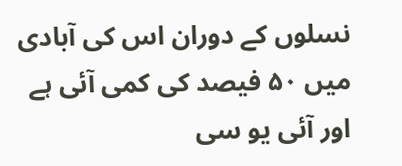نسلوں کے دوران اس کی آبادی میں ۵۰ فیصد کی کمی آئی ہے اور آئی یو سی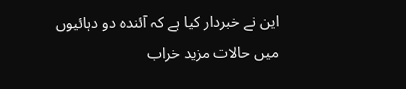این نے خبردار کیا ہے کہ آئندہ دو دہائیوں میں حالات مزید خراب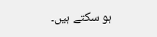ہو سکتے ہیں۔